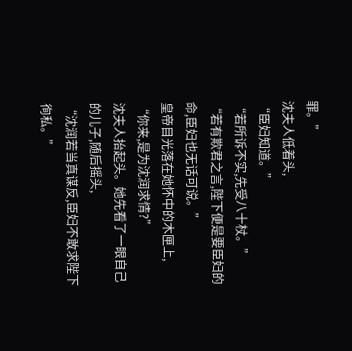罪。”
沈夫人低着头,
“臣妇知道。”
“若所诉不实,先受八十杖。”
“若有欺君之言,陛下便是要臣妇的命,臣妇也无话可说。”
皇帝目光落在她怀中的木匣上,
“你来,是为沈润求情?”
沈夫人抬起头。她先看了一眼自己的儿子,随后摇头,
“沈润若当真谋反,臣妇不敢求陛下徇私。”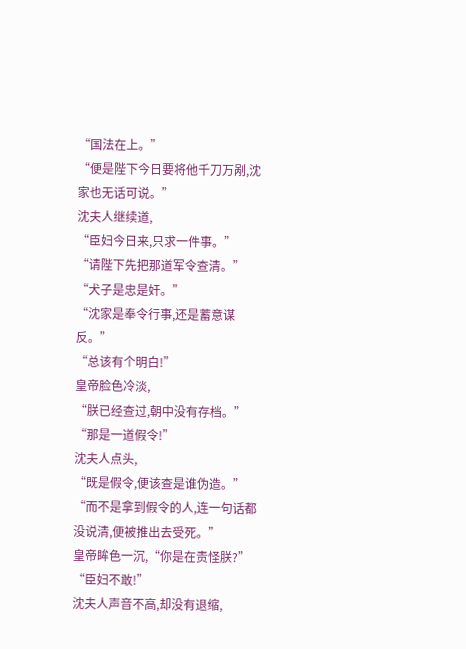“国法在上。”
“便是陛下今日要将他千刀万剐,沈家也无话可说。”
沈夫人继续道,
“臣妇今日来,只求一件事。”
“请陛下先把那道军令查清。”
“犬子是忠是奸。”
“沈家是奉令行事,还是蓄意谋反。”
“总该有个明白!”
皇帝脸色冷淡,
“朕已经查过,朝中没有存档。”
“那是一道假令!”
沈夫人点头,
“既是假令,便该查是谁伪造。”
“而不是拿到假令的人,连一句话都没说清,便被推出去受死。”
皇帝眸色一沉,“你是在责怪朕?”
“臣妇不敢!”
沈夫人声音不高,却没有退缩,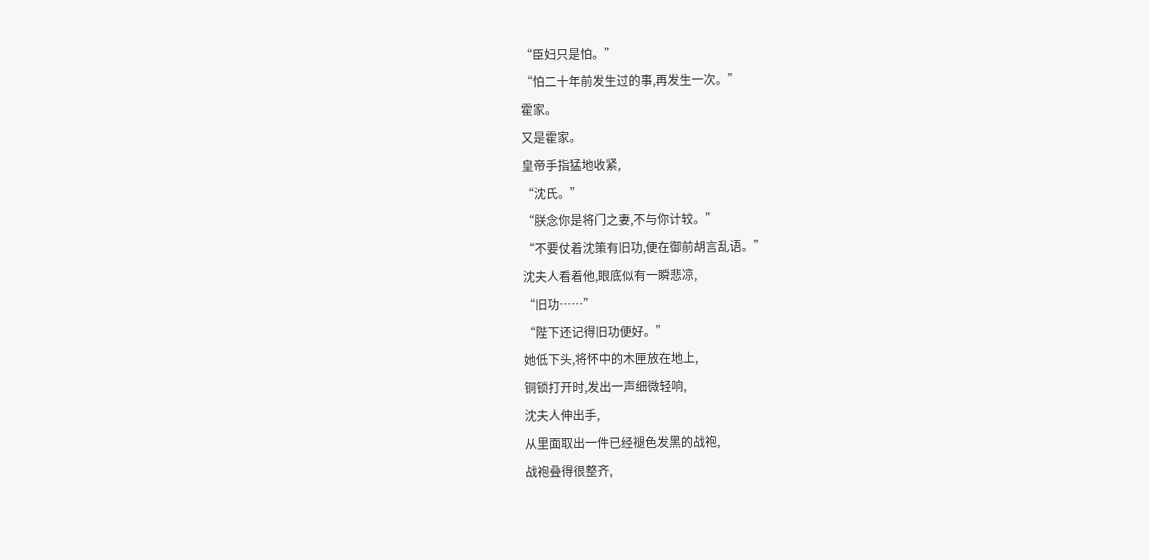“臣妇只是怕。”
“怕二十年前发生过的事,再发生一次。”
霍家。
又是霍家。
皇帝手指猛地收紧,
“沈氏。”
“朕念你是将门之妻,不与你计较。”
“不要仗着沈策有旧功,便在御前胡言乱语。”
沈夫人看着他,眼底似有一瞬悲凉,
“旧功……”
“陛下还记得旧功便好。”
她低下头,将怀中的木匣放在地上,
铜锁打开时,发出一声细微轻响,
沈夫人伸出手,
从里面取出一件已经褪色发黑的战袍,
战袍叠得很整齐,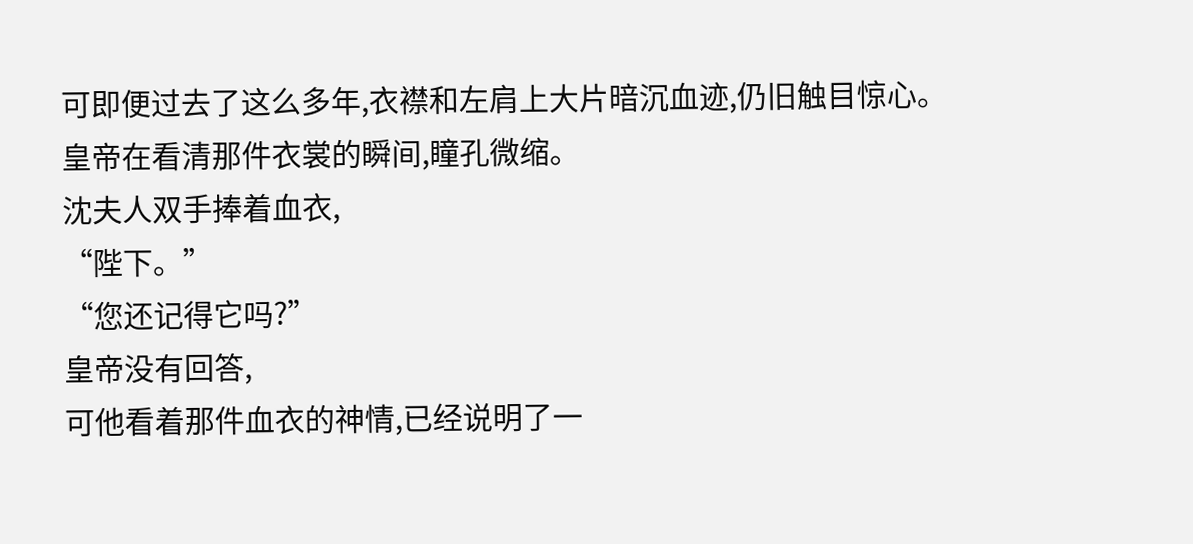可即便过去了这么多年,衣襟和左肩上大片暗沉血迹,仍旧触目惊心。
皇帝在看清那件衣裳的瞬间,瞳孔微缩。
沈夫人双手捧着血衣,
“陛下。”
“您还记得它吗?”
皇帝没有回答,
可他看着那件血衣的神情,已经说明了一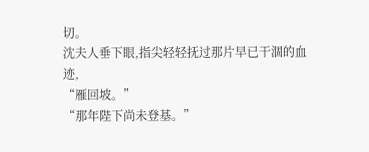切。
沈夫人垂下眼,指尖轻轻抚过那片早已干涸的血迹,
“雁回坡。”
“那年陛下尚未登基。”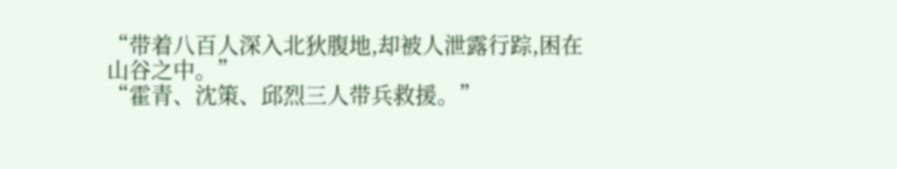“带着八百人深入北狄腹地,却被人泄露行踪,困在山谷之中。”
“霍青、沈策、邱烈三人带兵救援。”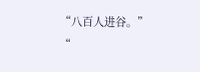“八百人进谷。”
“